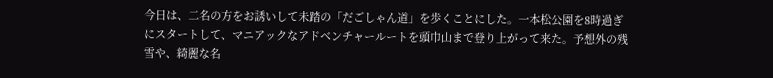今日は、二名の方をお誘いして未踏の「だごしゃん道」を歩くことにした。一本松公園を8時過ぎにスタートして、マニアックなアドベンチャールートを頭巾山まで登り上がって来た。予想外の残雪や、綺麗な名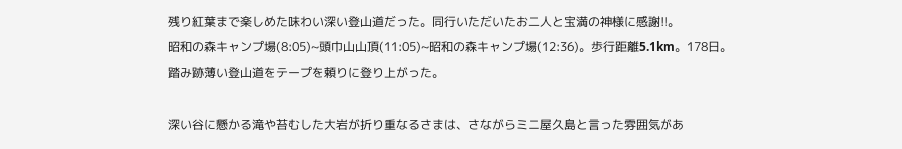残り紅葉まで楽しめた味わい深い登山道だった。同行いただいたお二人と宝満の神様に感謝!!。
昭和の森キャンプ場(8:05)~頭巾山山頂(11:05)~昭和の森キャンプ場(12:36)。歩行距離5.1km。178日。
踏み跡薄い登山道をテープを頼りに登り上がった。

深い谷に懸かる滝や苔むした大岩が折り重なるさまは、さながらミニ屋久島と言った雰囲気があ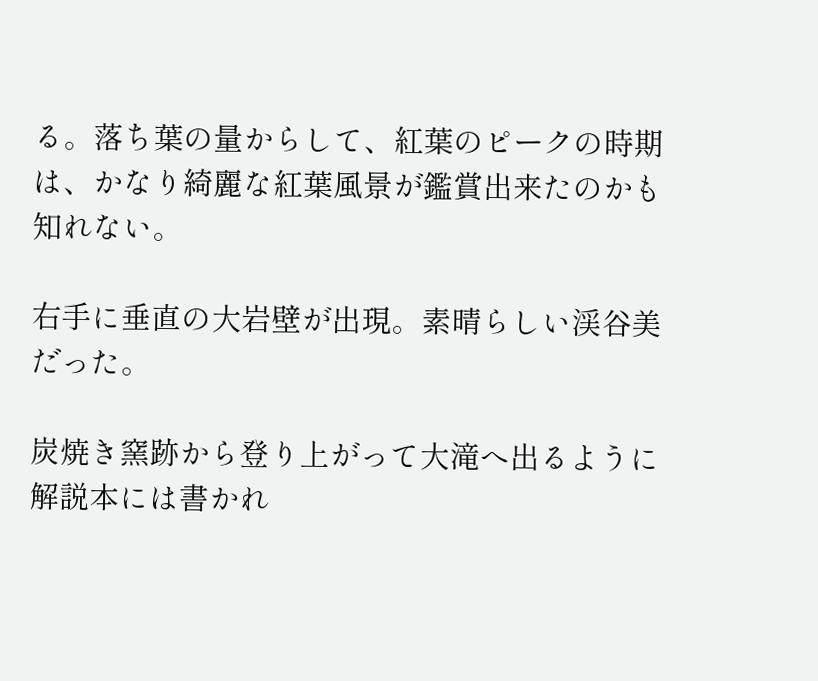る。落ち葉の量からして、紅葉のピークの時期は、かなり綺麗な紅葉風景が鑑賞出来たのかも知れない。

右手に垂直の大岩壁が出現。素晴らしい渓谷美だった。

炭焼き窯跡から登り上がって大滝へ出るように解説本には書かれ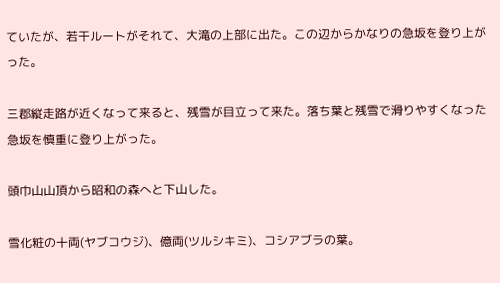ていたが、若干ルートがそれて、大滝の上部に出た。この辺からかなりの急坂を登り上がった。

三郡縦走路が近くなって来ると、残雪が目立って来た。落ち葉と残雪で滑りやすくなった急坂を慎重に登り上がった。

頭巾山山頂から昭和の森へと下山した。

雪化粧の十両(ヤブコウジ)、億両(ツルシキミ)、コシアブラの葉。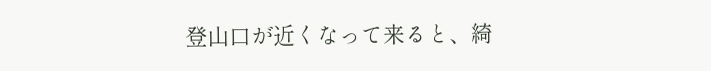登山口が近くなって来ると、綺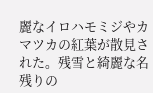麗なイロハモミジやカマツカの紅葉が散見された。残雪と綺麗な名残りの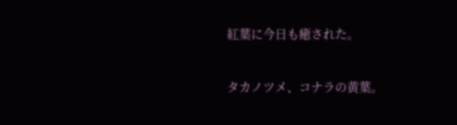紅葉に今日も癒された。

タカノツメ、コナラの黄葉。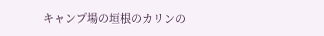キャンプ場の垣根のカリンの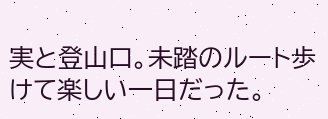実と登山口。未踏のルート歩けて楽しい一日だった。